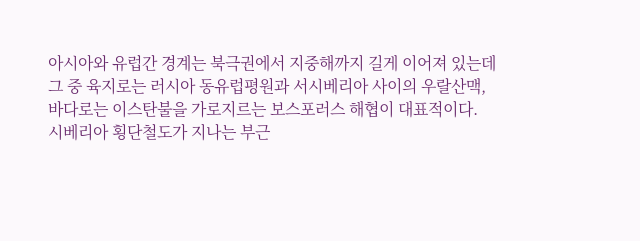아시아와 유럽간 경계는 북극권에서 지중해까지 길게 이어져 있는데
그 중 육지로는 러시아 동유럽평원과 서시베리아 사이의 우랄산맥,
바다로는 이스탄불을 가로지르는 보스포러스 해협이 대표적이다.
시베리아 횡단철도가 지나는 부근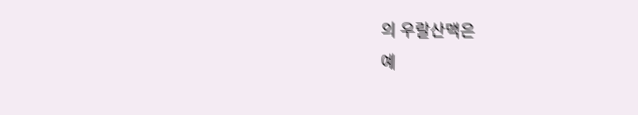의 우랄산맥은
예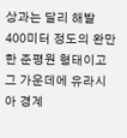상과는 달리 해발 400미터 정도의 완만한 준평원 형태이고
그 가운데에 유라시아 경계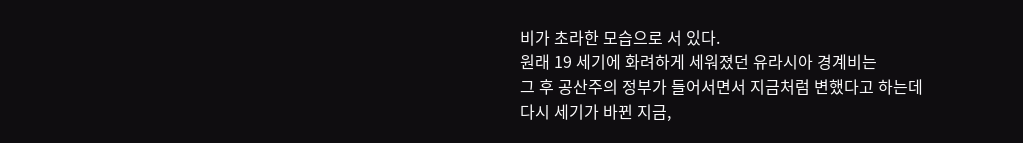비가 초라한 모습으로 서 있다.
원래 19 세기에 화려하게 세워졌던 유라시아 경계비는
그 후 공산주의 정부가 들어서면서 지금처럼 변했다고 하는데
다시 세기가 바뀐 지금,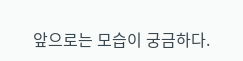앞으로는 모습이 궁금하다.